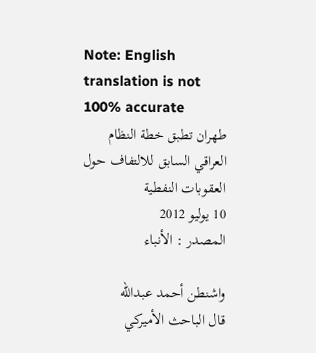Note: English translation is not 100% accurate
طهران تطبق خطة النظام العراقي السابق للالتفاف حول العقوبات النفطية
10 يوليو 2012
المصدر : الأنباء

واشنطن أحمد عبدالله
قال الباحث الأميركي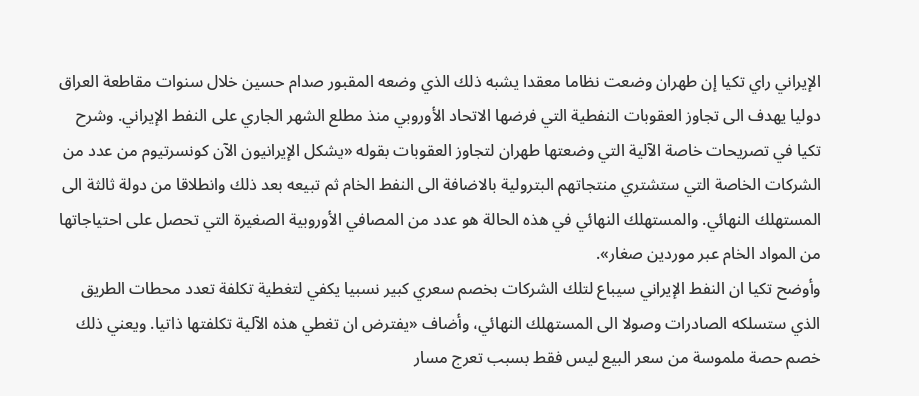الإيراني راي تكيا إن طهران وضعت نظاما معقدا يشبه ذلك الذي وضعه المقبور صدام حسين خلال سنوات مقاطعة العراق دوليا يهدف الى تجاوز العقوبات النفطية التي فرضها الاتحاد الأوروبي منذ مطلع الشهر الجاري على النفط الإيراني. وشرح تكيا في تصريحات خاصة الآلية التي وضعتها طهران لتجاوز العقوبات بقوله «يشكل الإيرانيون الآن كونسرتيوم من عدد من الشركات الخاصة التي ستشتري منتجاتهم البترولية بالاضافة الى النفط الخام ثم تبيعه بعد ذلك وانطلاقا من دولة ثالثة الى المستهلك النهائي. والمستهلك النهائي في هذه الحالة هو عدد من المصافي الأوروبية الصغيرة التي تحصل على احتياجاتها من المواد الخام عبر موردين صغار».
وأوضح تكيا ان النفط الإيراني سيباع لتلك الشركات بخصم سعري كبير نسبيا يكفي لتغطية تكلفة تعدد محطات الطريق الذي ستسلكه الصادرات وصولا الى المستهلك النهائي، وأضاف «يفترض ان تغطي هذه الآلية تكلفتها ذاتيا. ويعني ذلك خصم حصة ملموسة من سعر البيع ليس فقط بسبب تعرج مسار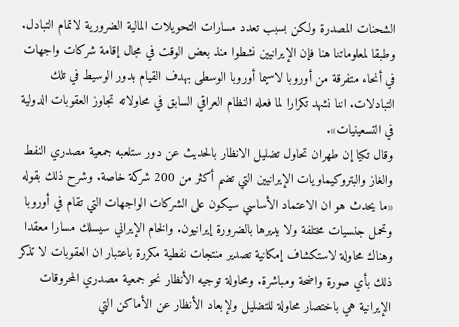الشحنات المصدرة ولكن بسبب تعدد مسارات التحويلات المالية الضرورية لاتمام التبادل. وطبقا لمعلوماتنا هنا فإن الإيرانيين نشطوا منذ بعض الوقت في مجال إقامة شركات واجهات في أنحاء متفرقة من أوروبا لاسيما أوروبا الوسطى بهدف القيام بدور الوسيط في تلك التبادلات. اننا نشهد تكرارا لما فعله النظام العراقي السابق في محاولاته تجاوز العقوبات الدولية في التسعينيات».
وقال تكيا إن طهران تحاول تضليل الانظار بالحديث عن دور ستلعبه جمعية مصدري النفط والغاز والبتروكيماويات الإيرانيين التي تضم أكثر من 200 شركة خاصة. وشرح ذلك بقوله «ما يحدث هو ان الاعتماد الأساسي سيكون على الشركات الواجهات التي تقام في أوروبا وتحمل جنسيات مختلفة ولا يديرها بالضرورة إيرانيون. والخام الإيراني سيسلك مسارا معقدا وهناك محاولة لاستكشاف إمكانية تصدير منتجات نفطية مكررة باعتبار ان العقوبات لا تذكر ذلك بأي صورة واضحة ومباشرة. ومحاولة توجيه الأنظار نحو جمعية مصدري المحروقات الإيرانية هي باختصار محاولة للتضليل ولإبعاد الأنظار عن الأماكن التي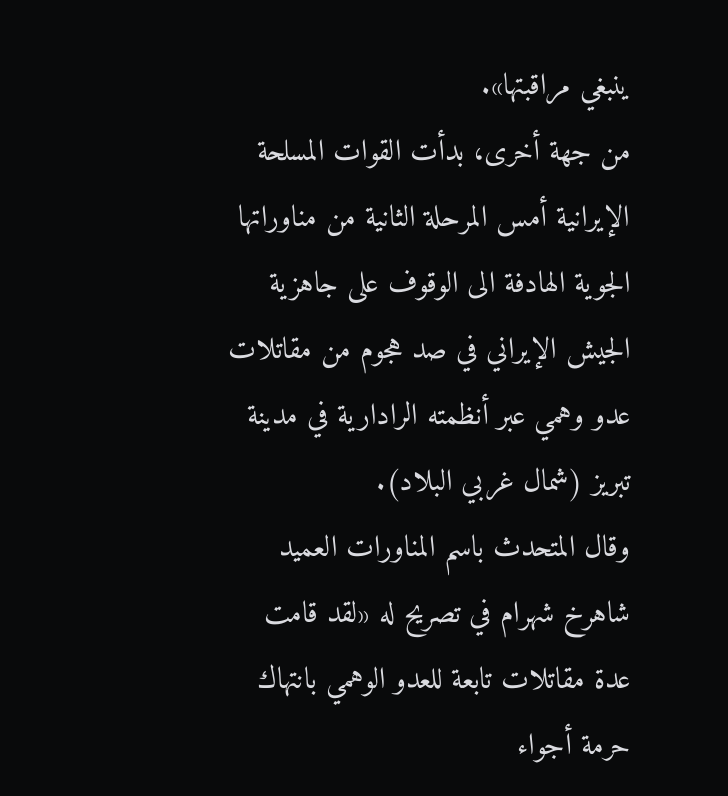ينبغي مراقبتها».
من جهة أخرى، بدأت القوات المسلحة الإيرانية أمس المرحلة الثانية من مناوراتها الجوية الهادفة الى الوقوف على جاهزية الجيش الإيراني في صد هجوم من مقاتلات عدو وهمي عبر أنظمته الرادارية في مدينة تبريز (شمال غربي البلاد).
وقال المتحدث باسم المناورات العميد شاهرخ شهرام في تصريح له «لقد قامت عدة مقاتلات تابعة للعدو الوهمي بانتهاك حرمة أجواء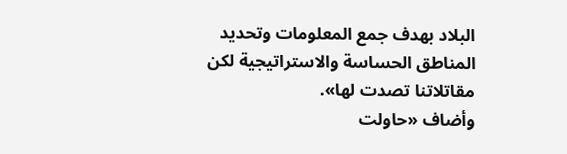البلاد بهدف جمع المعلومات وتحديد المناطق الحساسة والاستراتيجية لكن مقاتلاتنا تصدت لها».
وأضاف «حاولت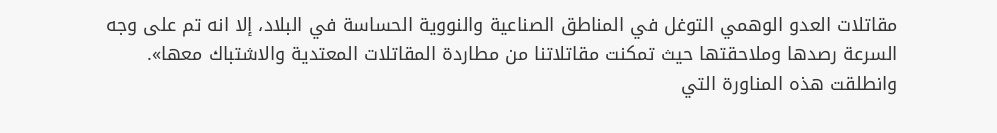مقاتلات العدو الوهمي التوغل في المناطق الصناعية والنووية الحساسة في البلاد، إلا انه تم على وجه السرعة رصدها وملاحقتها حيث تمكنت مقاتلاتنا من مطاردة المقاتلات المعتدية والاشتباك معها».
وانطلقت هذه المناورة التي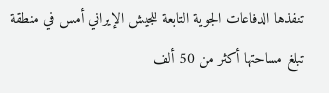تنفذها الدفاعات الجوية التابعة للجيش الإيراني أمس في منطقة تبلغ مساحتها أكثر من 50 ألف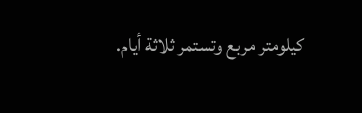كيلومتر مربع وتستمر ثلاثة أيام.